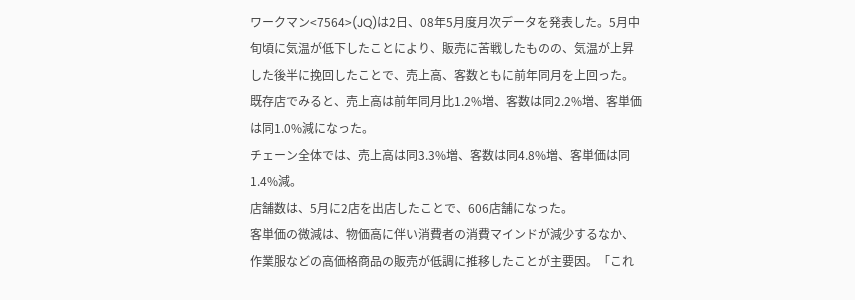ワークマン<7564>(JQ)は2日、08年5月度月次データを発表した。5月中旬頃に気温が低下したことにより、販売に苦戦したものの、気温が上昇した後半に挽回したことで、売上高、客数ともに前年同月を上回った。既存店でみると、売上高は前年同月比1.2%増、客数は同2.2%増、客単価は同1.0%減になった。
チェーン全体では、売上高は同3.3%増、客数は同4.8%増、客単価は同1.4%減。
店舗数は、5月に2店を出店したことで、606店舗になった。
客単価の微減は、物価高に伴い消費者の消費マインドが減少するなか、作業服などの高価格商品の販売が低調に推移したことが主要因。「これ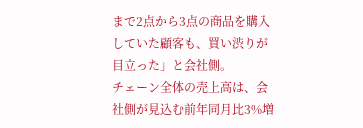まで2点から3点の商品を購入していた顧客も、買い渋りが目立った」と会社側。
チェーン全体の売上高は、会社側が見込む前年同月比3%増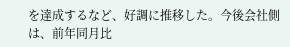を達成するなど、好調に推移した。今後会社側は、前年同月比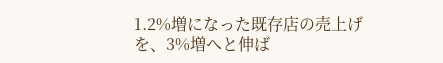1.2%増になった既存店の売上げを、3%増へと伸ば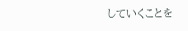していくことを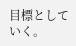目標としていく。